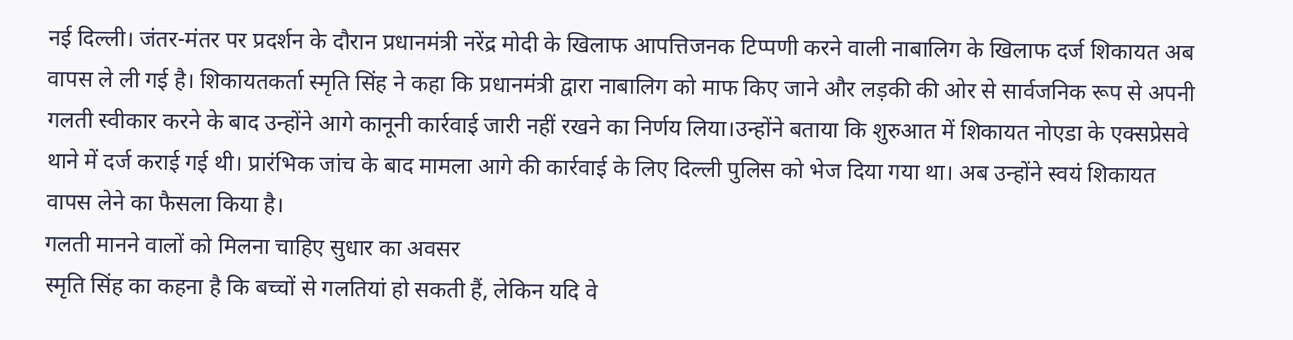नई दिल्ली। जंतर-मंतर पर प्रदर्शन के दौरान प्रधानमंत्री नरेंद्र मोदी के खिलाफ आपत्तिजनक टिप्पणी करने वाली नाबालिग के खिलाफ दर्ज शिकायत अब वापस ले ली गई है। शिकायतकर्ता स्मृति सिंह ने कहा कि प्रधानमंत्री द्वारा नाबालिग को माफ किए जाने और लड़की की ओर से सार्वजनिक रूप से अपनी गलती स्वीकार करने के बाद उन्होंने आगे कानूनी कार्रवाई जारी नहीं रखने का निर्णय लिया।उन्होंने बताया कि शुरुआत में शिकायत नोएडा के एक्सप्रेसवे थाने में दर्ज कराई गई थी। प्रारंभिक जांच के बाद मामला आगे की कार्रवाई के लिए दिल्ली पुलिस को भेज दिया गया था। अब उन्होंने स्वयं शिकायत वापस लेने का फैसला किया है।
गलती मानने वालों को मिलना चाहिए सुधार का अवसर
स्मृति सिंह का कहना है कि बच्चों से गलतियां हो सकती हैं, लेकिन यदि वे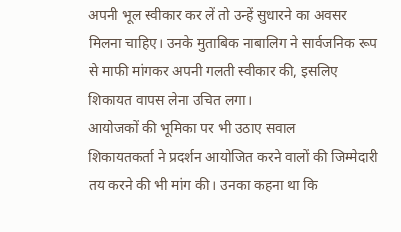अपनी भूल स्वीकार कर लें तो उन्हें सुधारने का अवसर मिलना चाहिए। उनके मुताबिक नाबालिग ने सार्वजनिक रूप से माफी मांगकर अपनी गलती स्वीकार की, इसलिए शिकायत वापस लेना उचित लगा।
आयोजकों की भूमिका पर भी उठाए सवाल
शिकायतकर्ता ने प्रदर्शन आयोजित करने वालों की जिम्मेदारी तय करने की भी मांग की। उनका कहना था कि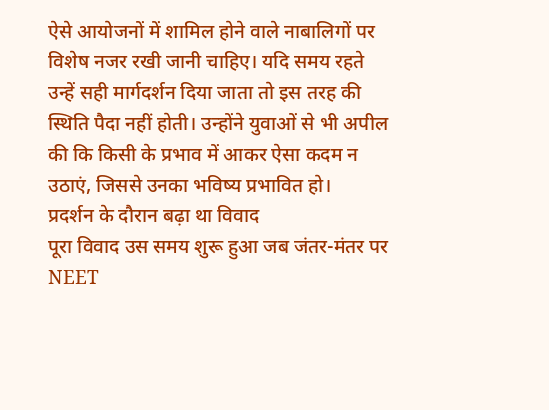ऐसे आयोजनों में शामिल होने वाले नाबालिगों पर विशेष नजर रखी जानी चाहिए। यदि समय रहते उन्हें सही मार्गदर्शन दिया जाता तो इस तरह की स्थिति पैदा नहीं होती। उन्होंने युवाओं से भी अपील की कि किसी के प्रभाव में आकर ऐसा कदम न उठाएं, जिससे उनका भविष्य प्रभावित हो।
प्रदर्शन के दौरान बढ़ा था विवाद
पूरा विवाद उस समय शुरू हुआ जब जंतर-मंतर पर NEET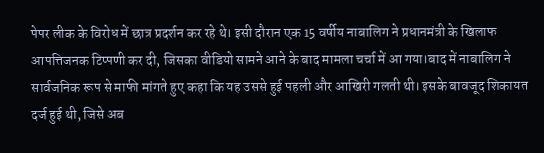पेपर लीक के विरोध में छात्र प्रदर्शन कर रहे थे। इसी दौरान एक 15 वर्षीय नाबालिग ने प्रधानमंत्री के खिलाफ आपत्तिजनक टिप्पणी कर दी, जिसका वीडियो सामने आने के बाद मामला चर्चा में आ गया।बाद में नाबालिग ने सार्वजनिक रूप से माफी मांगते हुए कहा कि यह उससे हुई पहली और आखिरी गलती थी। इसके बावजूद शिकायत दर्ज हुई थी, जिसे अब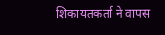शिकायतकर्ता ने वापस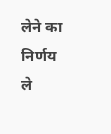लेने का निर्णय ले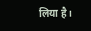लिया है।